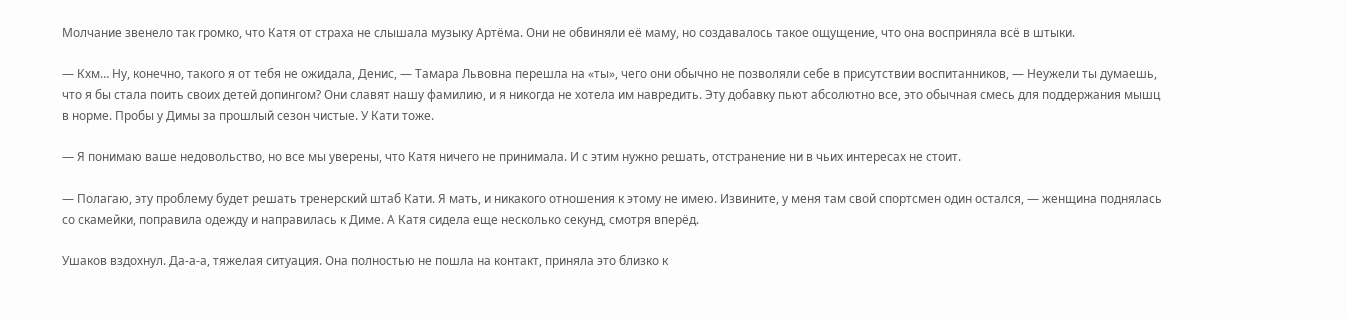Молчание звенело так громко, что Катя от страха не слышала музыку Артёма. Они не обвиняли её маму, но создавалось такое ощущение, что она восприняла всё в штыки.

— Кхм… Ну, конечно, такого я от тебя не ожидала, Денис, — Тамара Львовна перешла на «ты», чего они обычно не позволяли себе в присутствии воспитанников, — Неужели ты думаешь, что я бы стала поить своих детей допингом? Они славят нашу фамилию, и я никогда не хотела им навредить. Эту добавку пьют абсолютно все, это обычная смесь для поддержания мышц в норме. Пробы у Димы за прошлый сезон чистые. У Кати тоже.

— Я понимаю ваше недовольство, но все мы уверены, что Катя ничего не принимала. И с этим нужно решать, отстранение ни в чьих интересах не стоит.

— Полагаю, эту проблему будет решать тренерский штаб Кати. Я мать, и никакого отношения к этому не имею. Извините, у меня там свой спортсмен один остался, — женщина поднялась со скамейки, поправила одежду и направилась к Диме. А Катя сидела еще несколько секунд, смотря вперёд.

Ушаков вздохнул. Да-а-а, тяжелая ситуация. Она полностью не пошла на контакт, приняла это близко к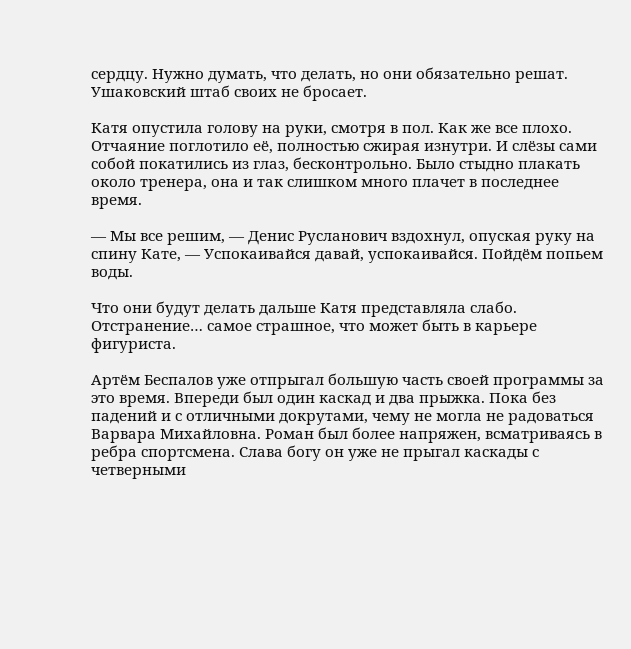сердцу. Нужно думать, что делать, но они обязательно решат. Ушаковский штаб своих не бросает.

Катя опустила голову на руки, смотря в пол. Как же все плохо. Отчаяние поглотило её, полностью сжирая изнутри. И слёзы сами собой покатились из глаз, бесконтрольно. Было стыдно плакать около тренера, она и так слишком много плачет в последнее время.

— Мы все решим, — Денис Русланович вздохнул, опуская руку на спину Кате, — Успокаивайся давай, успокаивайся. Пойдём попьем воды.

Что они будут делать дальше Катя представляла слабо. Отстранение… самое страшное, что может быть в карьере фигуриста.

Артём Беспалов уже отпрыгал большую часть своей программы за это время. Впереди был один каскад и два прыжка. Пока без падений и с отличными докрутами, чему не могла не радоваться Варвара Михайловна. Роман был более напряжен, всматриваясь в ребра спортсмена. Слава богу он уже не прыгал каскады с четверными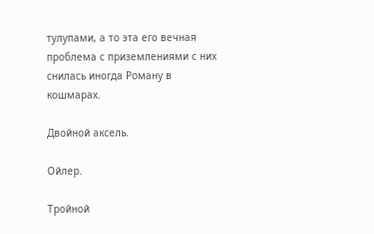тулупами, а то эта его вечная проблема с приземлениями с них снилась иногда Роману в кошмарах.

Двойной аксель.

Ойлер.

Тройной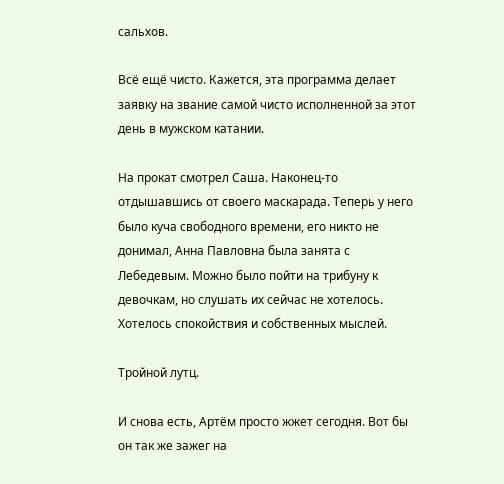сальхов.

Всё ещё чисто. Кажется, эта программа делает заявку на звание самой чисто исполненной за этот день в мужском катании.

На прокат смотрел Саша. Наконец-то отдышавшись от своего маскарада. Теперь у него было куча свободного времени, его никто не донимал, Анна Павловна была занята с Лебедевым. Можно было пойти на трибуну к девочкам, но слушать их сейчас не хотелось. Хотелось спокойствия и собственных мыслей.

Тройной лутц.

И снова есть, Артём просто жжет сегодня. Вот бы он так же зажег на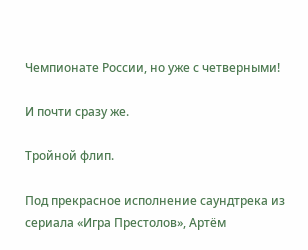Чемпионате России, но уже с четверными!

И почти сразу же.

Тройной флип.

Под прекрасное исполнение саундтрека из сериала «Игра Престолов», Артём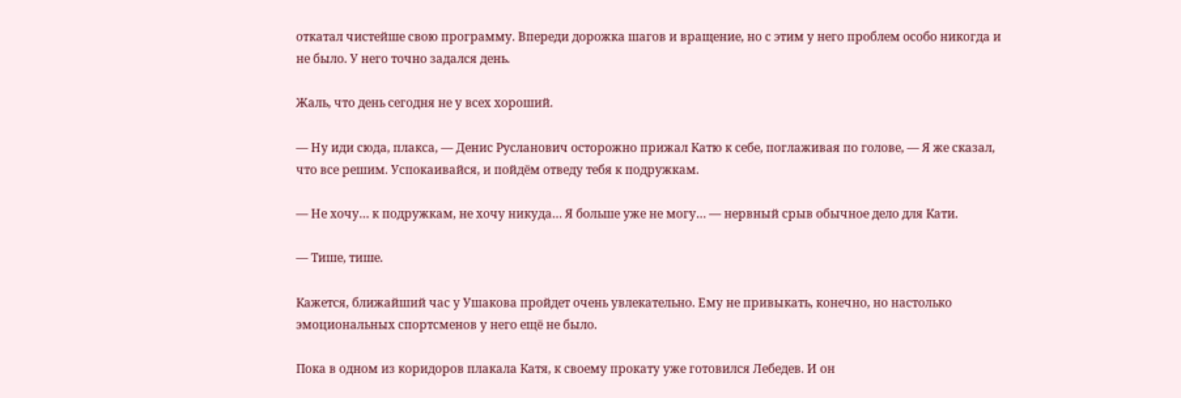откатал чистейше свою программу. Впереди дорожка шагов и вращение, но с этим у него проблем особо никогда и не было. У него точно задался день.

Жаль, что день сегодня не у всех хороший.

— Ну иди сюда, плакса, — Денис Русланович осторожно прижал Катю к себе, поглаживая по голове, — Я же сказал, что все решим. Успокаивайся, и пойдём отведу тебя к подружкам.

— Не хочу… к подружкам, не хочу никуда… Я больше уже не могу… — нервный срыв обычное дело для Кати.

— Тише, тише.

Кажется, ближайший час у Ушакова пройдет очень увлекательно. Ему не привыкать, конечно, но настолько эмоциональных спортсменов у него ещё не было.

Пока в одном из коридоров плакала Катя, к своему прокату уже готовился Лебедев. И он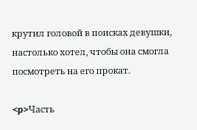крутил головой в поисках девушки, настолько хотел, чтобы она смогла посмотреть на его прокат.

<p>Часть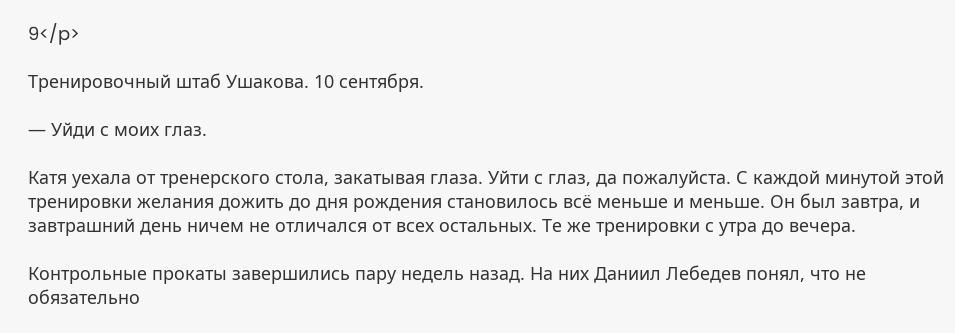9</p>

Тренировочный штаб Ушакова. 10 сентября.

— Уйди с моих глаз.

Катя уехала от тренерского стола, закатывая глаза. Уйти с глаз, да пожалуйста. С каждой минутой этой тренировки желания дожить до дня рождения становилось всё меньше и меньше. Он был завтра, и завтрашний день ничем не отличался от всех остальных. Те же тренировки с утра до вечера.

Контрольные прокаты завершились пару недель назад. На них Даниил Лебедев понял, что не обязательно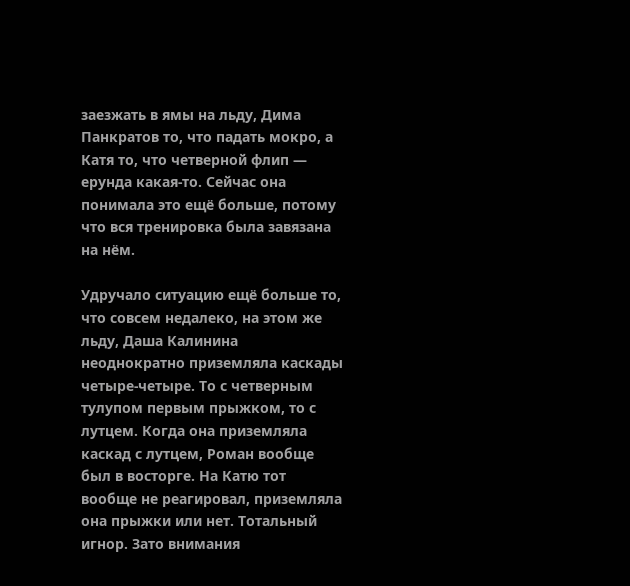заезжать в ямы на льду, Дима Панкратов то, что падать мокро, а Катя то, что четверной флип — ерунда какая-то. Сейчас она понимала это ещё больше, потому что вся тренировка была завязана на нём.

Удручало ситуацию ещё больше то, что совсем недалеко, на этом же льду, Даша Калинина неоднократно приземляла каскады четыре-четыре. То с четверным тулупом первым прыжком, то с лутцем. Когда она приземляла каскад с лутцем, Роман вообще был в восторге. На Катю тот вообще не реагировал, приземляла она прыжки или нет. Тотальный игнор. Зато внимания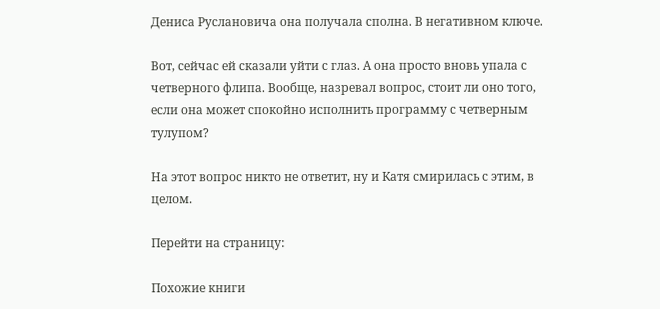Дениса Руслановича она получала сполна. В негативном ключе.

Вот, сейчас ей сказали уйти с глаз. А она просто вновь упала с четверного флипа. Вообще, назревал вопрос, стоит ли оно того, если она может спокойно исполнить программу с четверным тулупом?

На этот вопрос никто не ответит, ну и Катя смирилась с этим, в целом.

Перейти на страницу:

Похожие книги